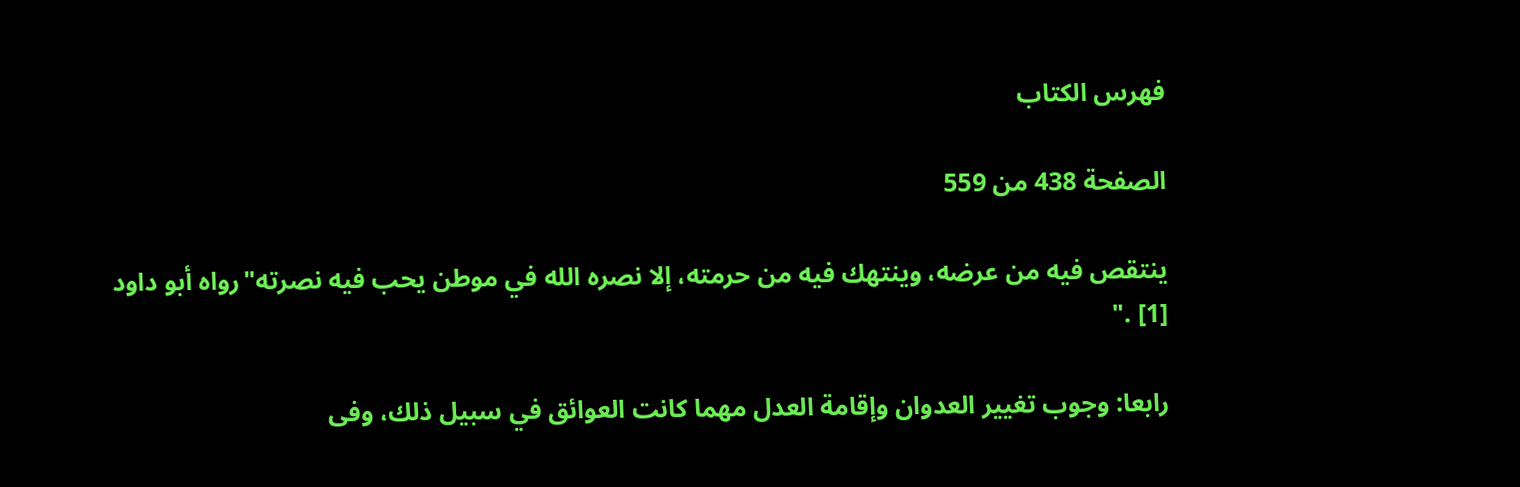فهرس الكتاب

الصفحة 438 من 559

ينتقص فيه من عرضه، وينتهك فيه من حرمته، إلا نصره الله في موطن يحب فيه نصرته"رواه أبو داود [1] ."

رابعا: وجوب تغيير العدوان وإقامة العدل مهما كانت العوائق في سبيل ذلك، وفى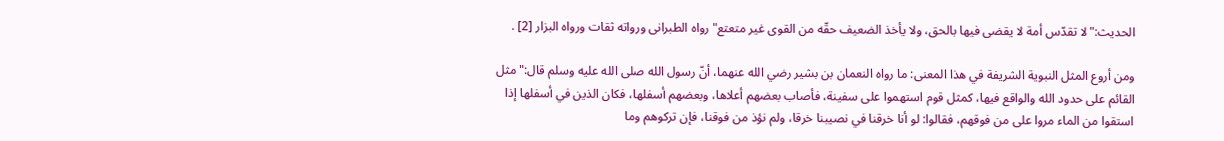الحديث:"لا تقدّس أمة لا يقضى فيها بالحق، ولا يأخذ الضعيف حقّه من القوى غير متعتع"رواه الطبرانى ورواته ثقات ورواه البزار [2] .

ومن أروع المثل النبوية الشريفة في هذا المعنى: ما رواه النعمان بن بشير رضي الله عنهما، أنّ رسول الله صلى الله عليه وسلم قال:"مثل القائم على حدود الله والواقع فيها، كمثل قوم استهموا على سفينة، فأصاب بعضهم أعلاها، وبعضهم أسفلها، فكان الذين في أسفلها إذا استقوا من الماء مروا على من فوقهم، فقالوا: لو أنا خرقنا في نصيبنا خرقا، ولم نؤذ من فوقنا، فإن تركوهم وما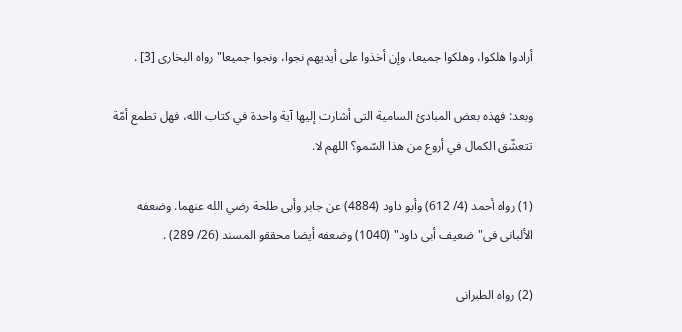أرادوا هلكوا، وهلكوا جميعا، وإن أخذوا على أيديهم نجوا، ونجوا جميعا"رواه البخارى [3] .

وبعد: فهذه بعض المبادئ السامية التى أشارت إليها آية واحدة في كتاب الله، فهل تطمع أمّة تتعشّق الكمال في أروع من هذا السّمو؟ اللهم لا.

(1) رواه أحمد (4/ 612) وأبو داود (4884) عن جابر وأبى طلحة رضي الله عنهما. وضعفه الألبانى فى"ضعيف أبى داود" (1040) وضعفه أيضا محققو المسند (26/ 289) .

(2) رواه الطبرانى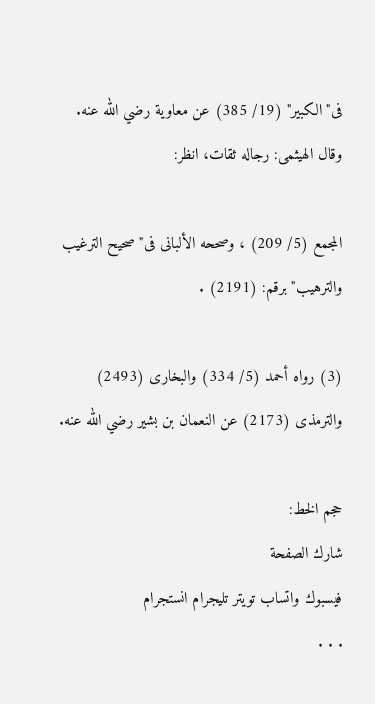فى"الكبير" (19/ 385) عن معاوية رضي الله عنه. وقال الهيثمى: رجاله ثقات، انظر:

المجمع (5/ 209) ، وصححه الألبانى فى"صحيح الترغيب والترهيب"برقم: (2191) .

(3) رواه أحمد (5/ 334) والبخارى (2493) والترمذى (2173) عن النعمان بن بشير رضي الله عنه.

حجم الخط:
شارك الصفحة
فيسبوك واتساب تويتر تليجرام انستجرام
. . .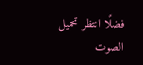فضلًا انتظر تحميل الصوت